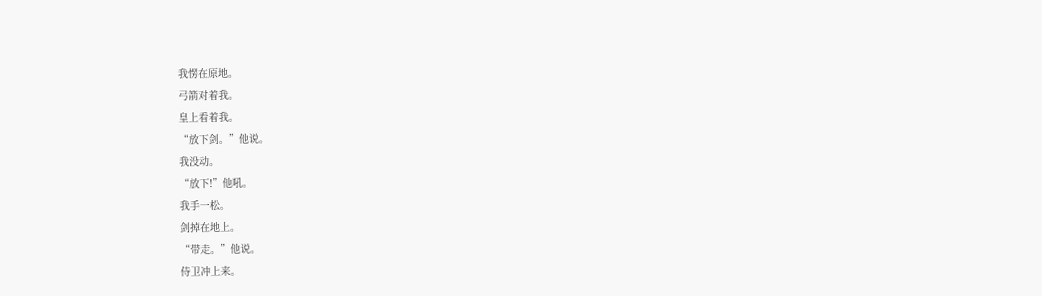我愣在原地。
弓箭对着我。
皇上看着我。
“放下剑。”他说。
我没动。
“放下!”他吼。
我手一松。
剑掉在地上。
“带走。”他说。
侍卫冲上来。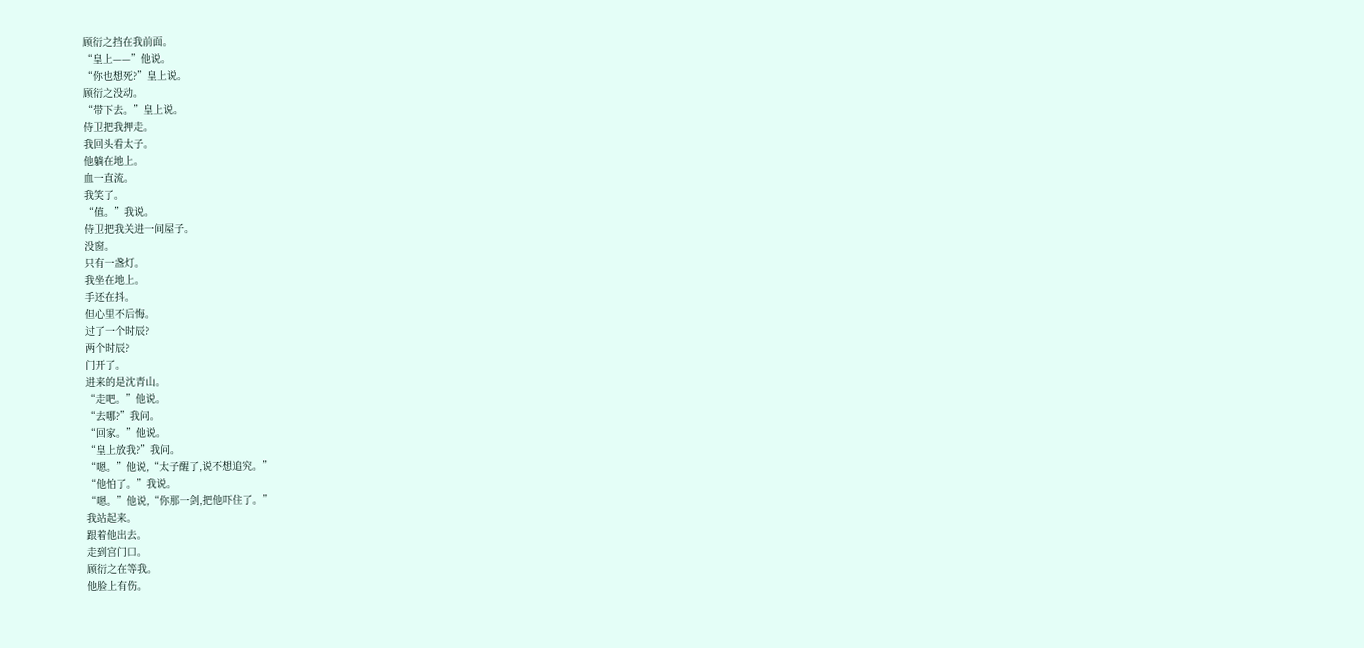顾衍之挡在我前面。
“皇上——”他说。
“你也想死?”皇上说。
顾衍之没动。
“带下去。”皇上说。
侍卫把我押走。
我回头看太子。
他躺在地上。
血一直流。
我笑了。
“值。”我说。
侍卫把我关进一间屋子。
没窗。
只有一盏灯。
我坐在地上。
手还在抖。
但心里不后悔。
过了一个时辰?
两个时辰?
门开了。
进来的是沈青山。
“走吧。”他说。
“去哪?”我问。
“回家。”他说。
“皇上放我?”我问。
“嗯。”他说,“太子醒了,说不想追究。”
“他怕了。”我说。
“嗯。”他说,“你那一剑,把他吓住了。”
我站起来。
跟着他出去。
走到宫门口。
顾衍之在等我。
他脸上有伤。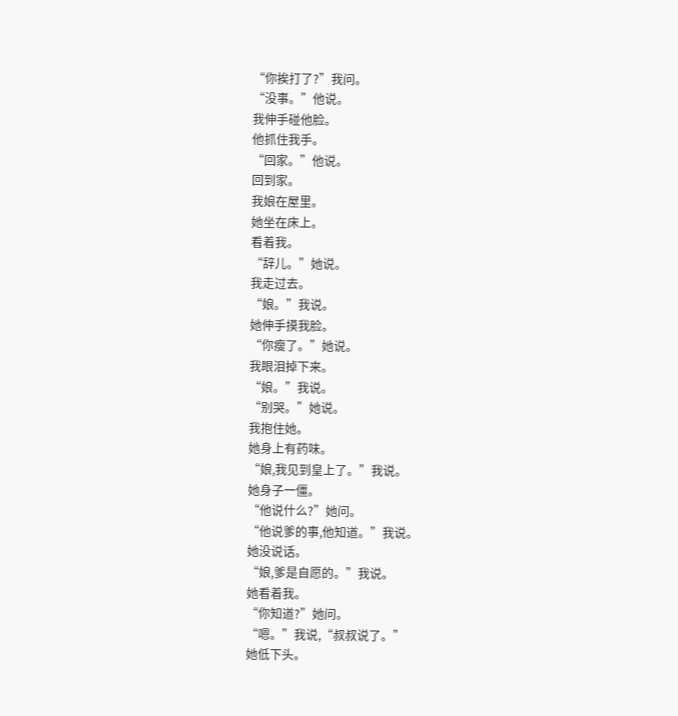“你挨打了?”我问。
“没事。”他说。
我伸手碰他脸。
他抓住我手。
“回家。”他说。
回到家。
我娘在屋里。
她坐在床上。
看着我。
“辞儿。”她说。
我走过去。
“娘。”我说。
她伸手摸我脸。
“你瘦了。”她说。
我眼泪掉下来。
“娘。”我说。
“别哭。”她说。
我抱住她。
她身上有药味。
“娘,我见到皇上了。”我说。
她身子一僵。
“他说什么?”她问。
“他说爹的事,他知道。”我说。
她没说话。
“娘,爹是自愿的。”我说。
她看着我。
“你知道?”她问。
“嗯。”我说,“叔叔说了。”
她低下头。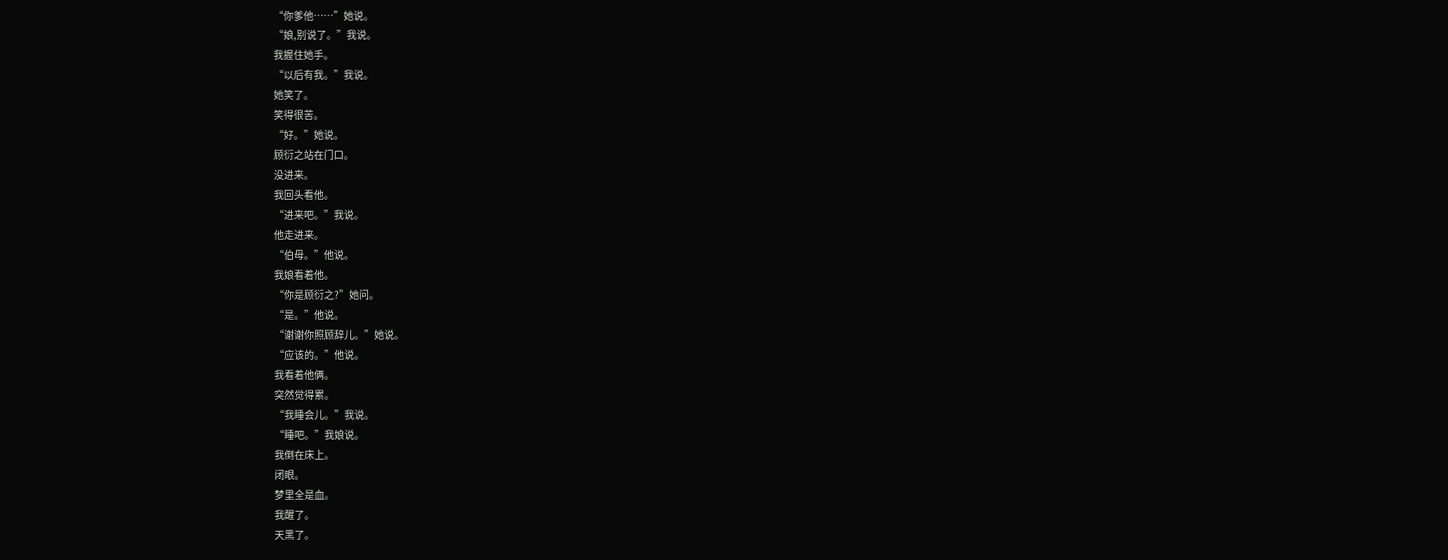“你爹他……”她说。
“娘,别说了。”我说。
我握住她手。
“以后有我。”我说。
她笑了。
笑得很苦。
“好。”她说。
顾衍之站在门口。
没进来。
我回头看他。
“进来吧。”我说。
他走进来。
“伯母。”他说。
我娘看着他。
“你是顾衍之?”她问。
“是。”他说。
“谢谢你照顾辞儿。”她说。
“应该的。”他说。
我看着他俩。
突然觉得累。
“我睡会儿。”我说。
“睡吧。”我娘说。
我倒在床上。
闭眼。
梦里全是血。
我醒了。
天黑了。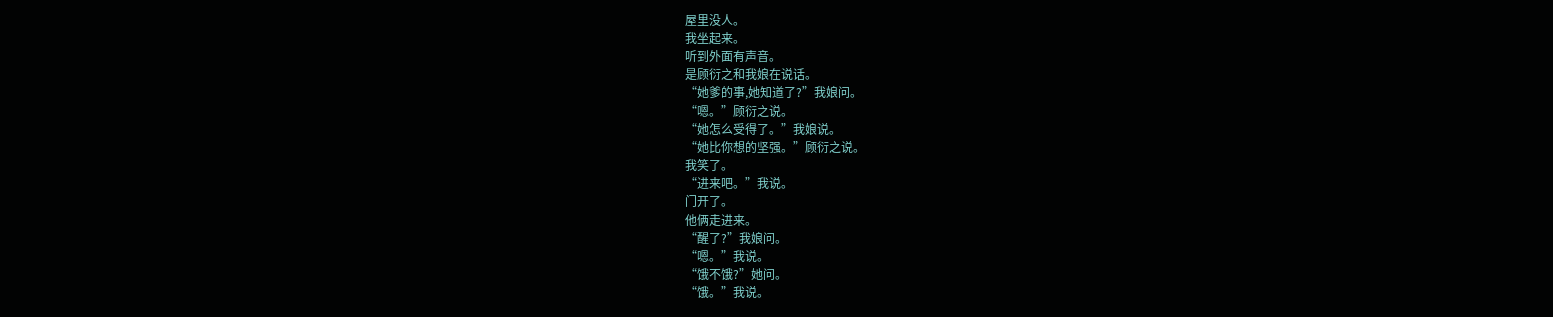屋里没人。
我坐起来。
听到外面有声音。
是顾衍之和我娘在说话。
“她爹的事,她知道了?”我娘问。
“嗯。”顾衍之说。
“她怎么受得了。”我娘说。
“她比你想的坚强。”顾衍之说。
我笑了。
“进来吧。”我说。
门开了。
他俩走进来。
“醒了?”我娘问。
“嗯。”我说。
“饿不饿?”她问。
“饿。”我说。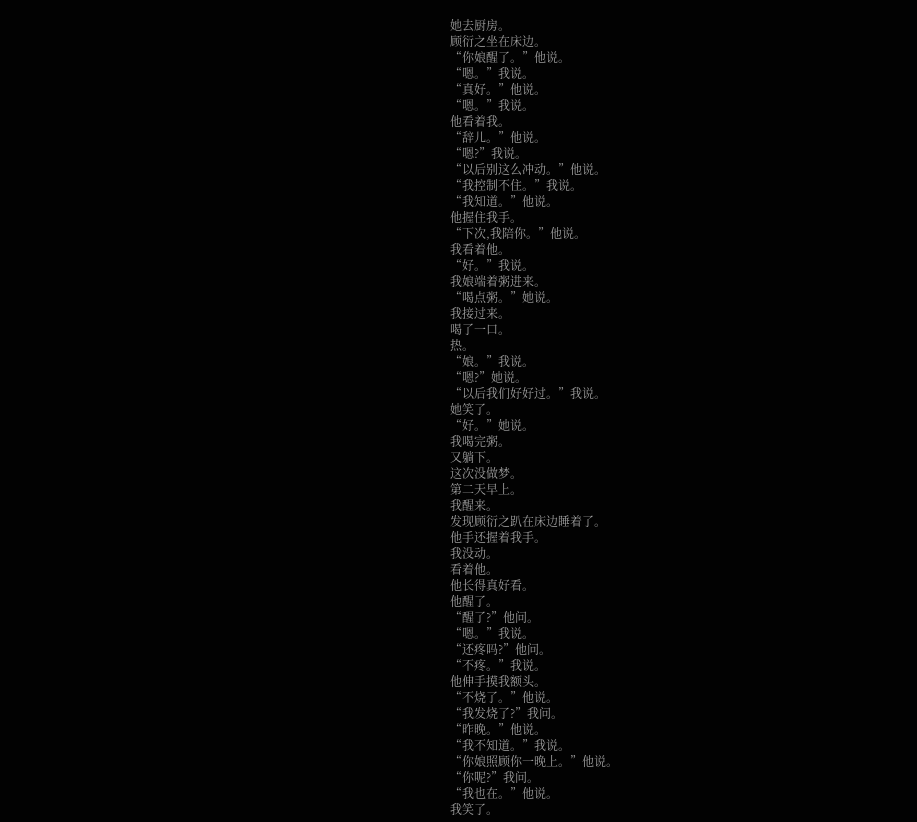她去厨房。
顾衍之坐在床边。
“你娘醒了。”他说。
“嗯。”我说。
“真好。”他说。
“嗯。”我说。
他看着我。
“辞儿。”他说。
“嗯?”我说。
“以后别这么冲动。”他说。
“我控制不住。”我说。
“我知道。”他说。
他握住我手。
“下次,我陪你。”他说。
我看着他。
“好。”我说。
我娘端着粥进来。
“喝点粥。”她说。
我接过来。
喝了一口。
热。
“娘。”我说。
“嗯?”她说。
“以后我们好好过。”我说。
她笑了。
“好。”她说。
我喝完粥。
又躺下。
这次没做梦。
第二天早上。
我醒来。
发现顾衍之趴在床边睡着了。
他手还握着我手。
我没动。
看着他。
他长得真好看。
他醒了。
“醒了?”他问。
“嗯。”我说。
“还疼吗?”他问。
“不疼。”我说。
他伸手摸我额头。
“不烧了。”他说。
“我发烧了?”我问。
“昨晚。”他说。
“我不知道。”我说。
“你娘照顾你一晚上。”他说。
“你呢?”我问。
“我也在。”他说。
我笑了。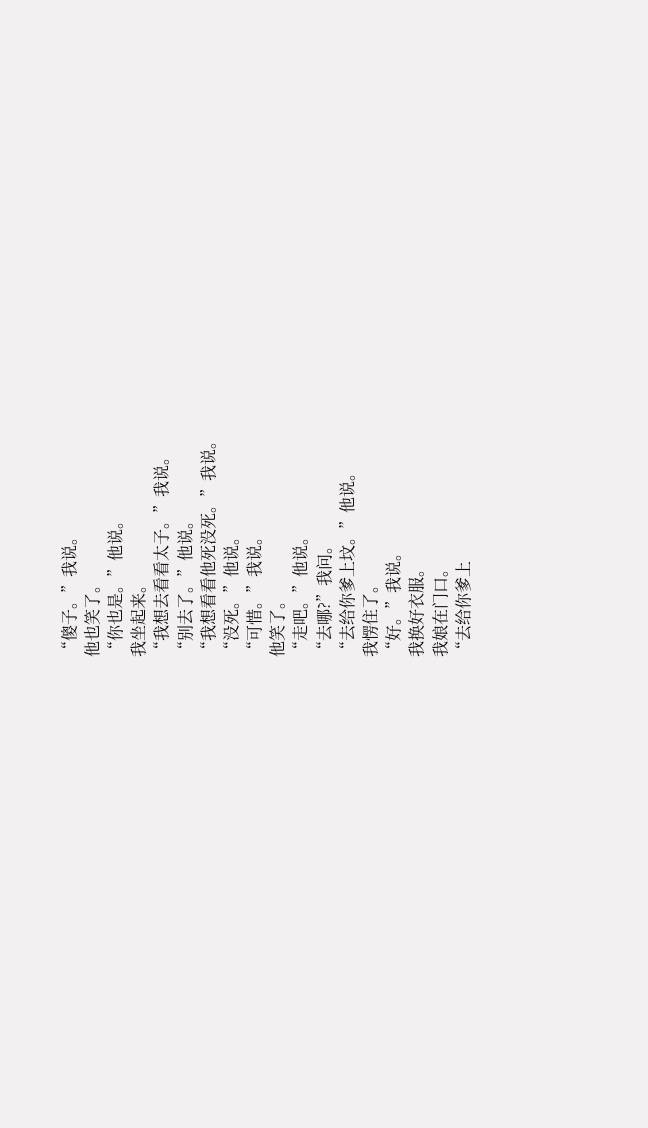“傻子。”我说。
他也笑了。
“你也是。”他说。
我坐起来。
“我想去看看太子。”我说。
“别去了。”他说。
“我想看看他死没死。”我说。
“没死。”他说。
“可惜。”我说。
他笑了。
“走吧。”他说。
“去哪?”我问。
“去给你爹上坟。”他说。
我愣住了。
“好。”我说。
我换好衣服。
我娘在门口。
“去给你爹上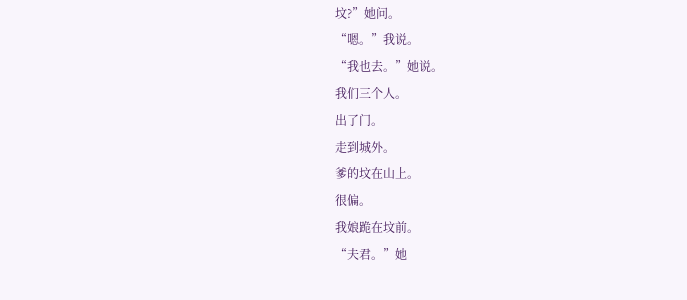坟?”她问。
“嗯。”我说。
“我也去。”她说。
我们三个人。
出了门。
走到城外。
爹的坟在山上。
很偏。
我娘跪在坟前。
“夫君。”她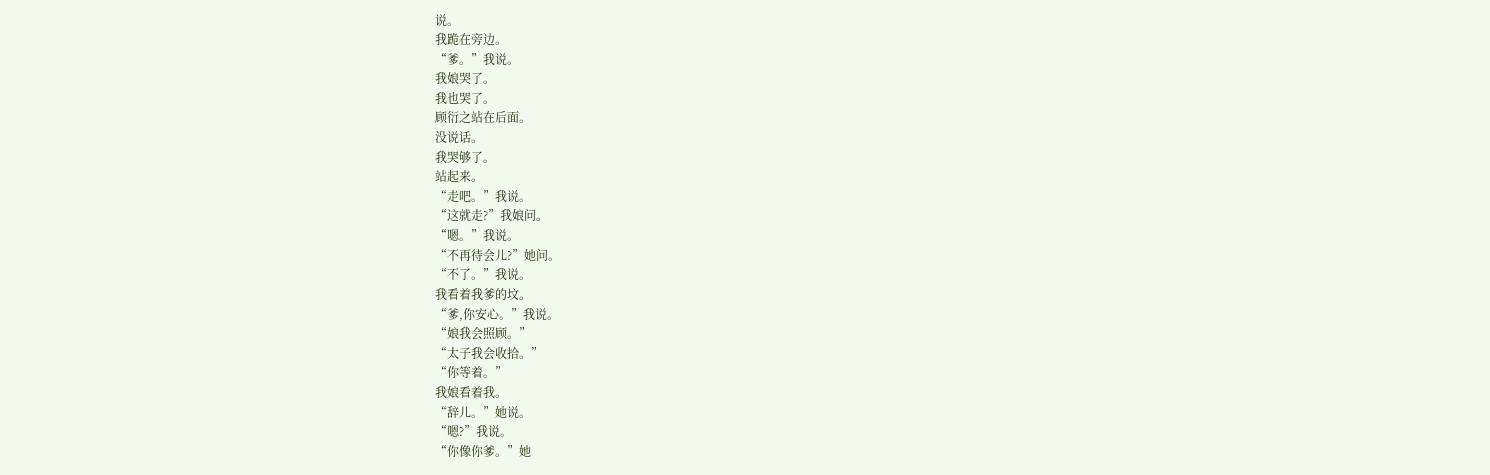说。
我跪在旁边。
“爹。”我说。
我娘哭了。
我也哭了。
顾衍之站在后面。
没说话。
我哭够了。
站起来。
“走吧。”我说。
“这就走?”我娘问。
“嗯。”我说。
“不再待会儿?”她问。
“不了。”我说。
我看着我爹的坟。
“爹,你安心。”我说。
“娘我会照顾。”
“太子我会收拾。”
“你等着。”
我娘看着我。
“辞儿。”她说。
“嗯?”我说。
“你像你爹。”她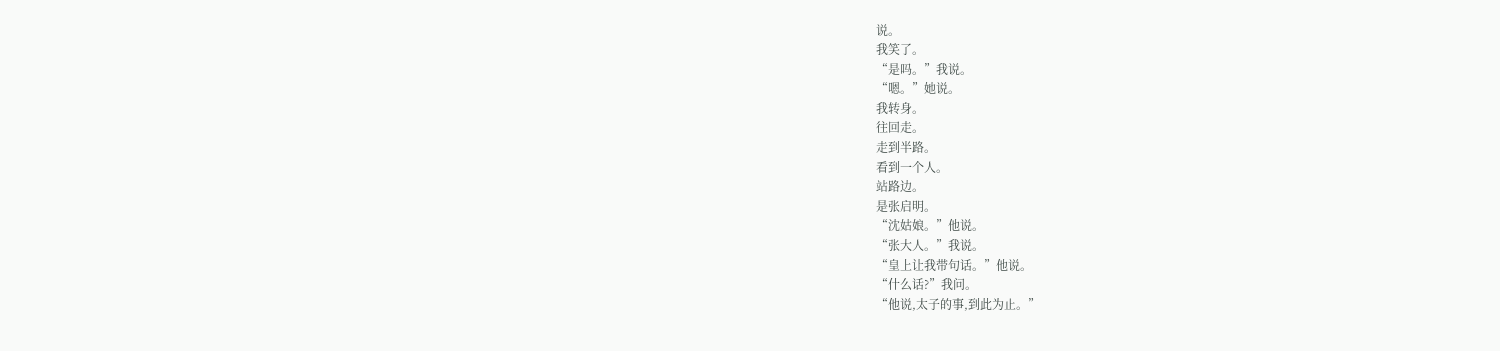说。
我笑了。
“是吗。”我说。
“嗯。”她说。
我转身。
往回走。
走到半路。
看到一个人。
站路边。
是张启明。
“沈姑娘。”他说。
“张大人。”我说。
“皇上让我带句话。”他说。
“什么话?”我问。
“他说,太子的事,到此为止。”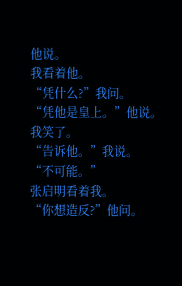他说。
我看着他。
“凭什么?”我问。
“凭他是皇上。”他说。
我笑了。
“告诉他。”我说。
“不可能。”
张启明看着我。
“你想造反?”他问。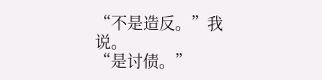“不是造反。”我说。
“是讨债。”